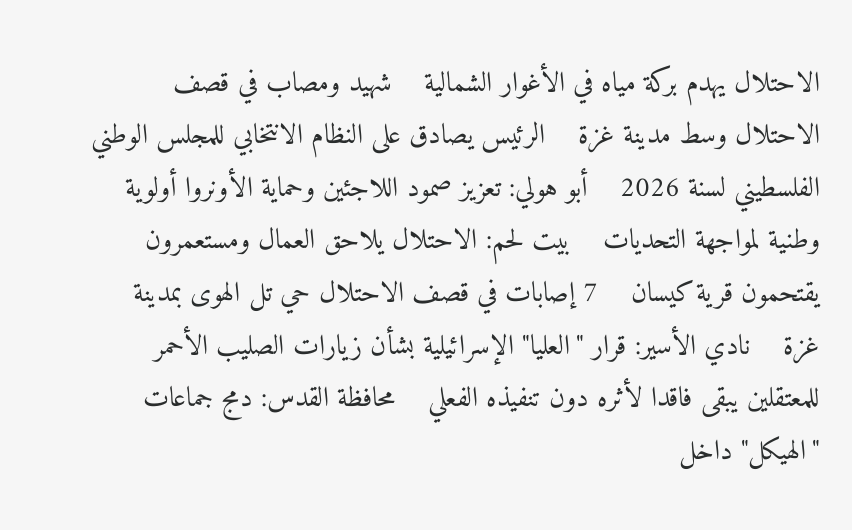الاحتلال يهدم بركة مياه في الأغوار الشمالية    شهيد ومصاب في قصف الاحتلال وسط مدينة غزة    الرئيس يصادق على النظام الانتخابي للمجلس الوطني الفلسطيني لسنة 2026    أبو هولي: تعزيز صمود اللاجئين وحماية الأونروا أولوية وطنية لمواجهة التحديات    بيت لحم: الاحتلال يلاحق العمال ومستعمرون يقتحمون قرية كيسان    7 إصابات في قصف الاحتلال حي تل الهوى بمدينة غزة    نادي الأسير: قرار "العليا" الإسرائيلية بشأن زيارات الصليب الأحمر للمعتقلين يبقى فاقدا لأثره دون تنفيذه الفعلي    محافظة القدس: دمج جماعات "الهيكل" داخل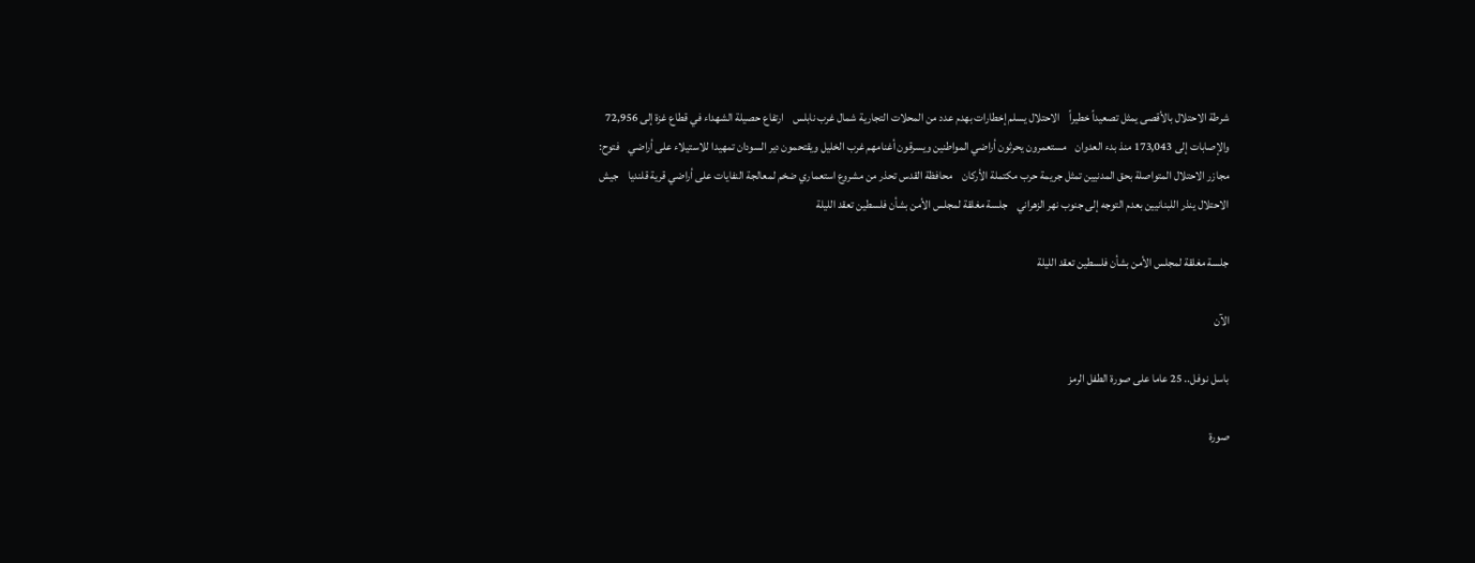شرطة الاحتلال بالأقصى يمثل تصعيداً خطيراً    الاحتلال يسلم إخطارات بهدم عدد من المحلات التجارية شمال غرب نابلس    ارتفاع حصيلة الشهداء في قطاع غزة إلى 72,956 والإصابات إلى 173,043 منذ بدء العدوان    مستعمرون يحرثون أراضي المواطنين ويسرقون أغنامهم غرب الخليل ويقتحمون دير السودان تمهيدا للاستيلاء على أراضي    فتوح: مجازر الاحتلال المتواصلة بحق المدنيين تمثل جريمة حرب مكتملة الأركان    محافظة القدس تحذر من مشروع استعماري ضخم لمعالجة النفايات على أراضي قرية قلنديا    جيش الاحتلال ينذر اللبنانيين بعدم التوجه إلى جنوب نهر الزهراني    جلسة مغلقة لمجلس الأمن بشأن فلسطين تعقد الليلة

جلسة مغلقة لمجلس الأمن بشأن فلسطين تعقد الليلة

الآن

باسل نوفل.. 25 عاما على صورة الطفل الرمز

صورة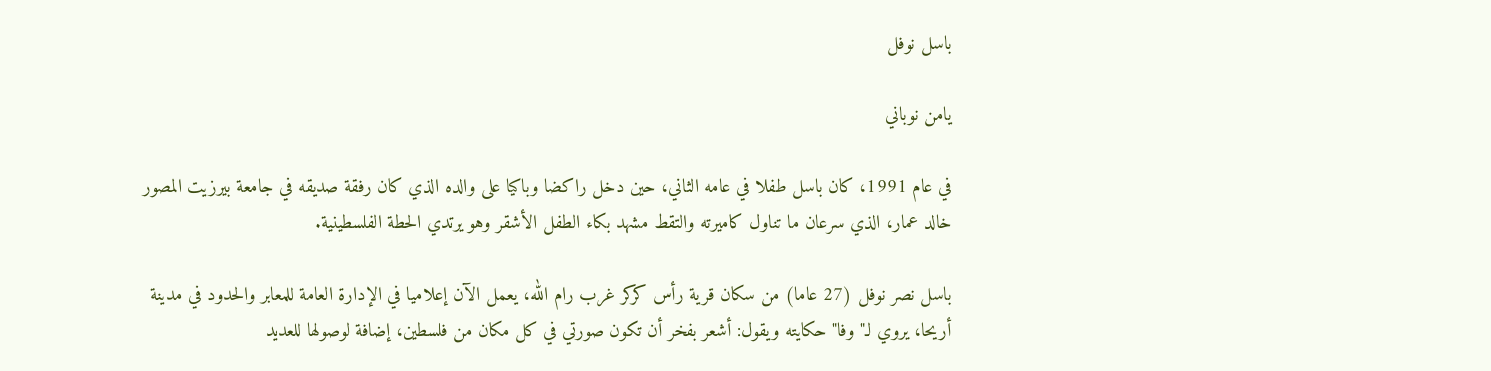باسل نوفل

يامن نوباني

في عام 1991، كان باسل طفلا في عامه الثاني، حين دخل راكضا وباكيا على والده الذي كان رفقة صديقه في جامعة بيرزيت المصور خالد عمار، الذي سرعان ما تناول كاميرته والتقط مشهد بكاء الطفل الأشقر وهو يرتدي الحطة الفلسطينية.

باسل نصر نوفل (27 عاما) من سكان قرية رأس كركر غرب رام الله، يعمل الآن إعلاميا في الإدارة العامة للمعابر والحدود في مدينة أريحا، يروي لـ"وفا" حكايته ويقول: أشعر بفخر أن تكون صورتي في كل مكان من فلسطين، إضافة لوصولها للعديد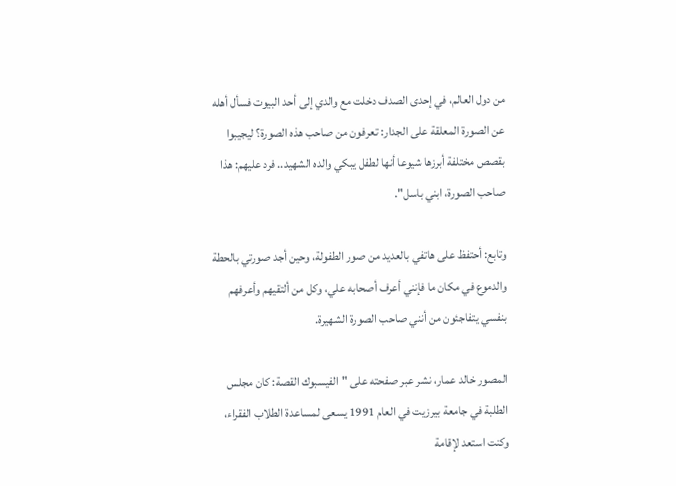من دول العالم، في إحدى الصدف دخلت مع والدي إلى أحد البيوت فسأل أهله عن الصورة المعلقة على الجدار: تعرفون من صاحب هذه الصورة؟ ليجيبوا بقصص مختلفة أبرزها شيوعا أنها لطفل يبكي والده الشهيد.. فرد عليهم: هذا صاحب الصورة، ابني باسل".

وتابع: أحتفظ على هاتفي بالعديد من صور الطفولة، وحين أجد صورتي بالحطة والدموع في مكان ما فإنني أعرف أصحابه علي، وكل من ألتقيهم وأعرفهم بنفسي يتفاجئون من أنني صاحب الصورة الشهيرة.

المصور خالد عمار، نشر عبر صفحته على "الفيسبوك القصة: كان مجلس الطلبة في جامعة بيرزيت في العام 1991 يسعى لمساعدة الطلاب الفقراء، وكنت استعد لإقامة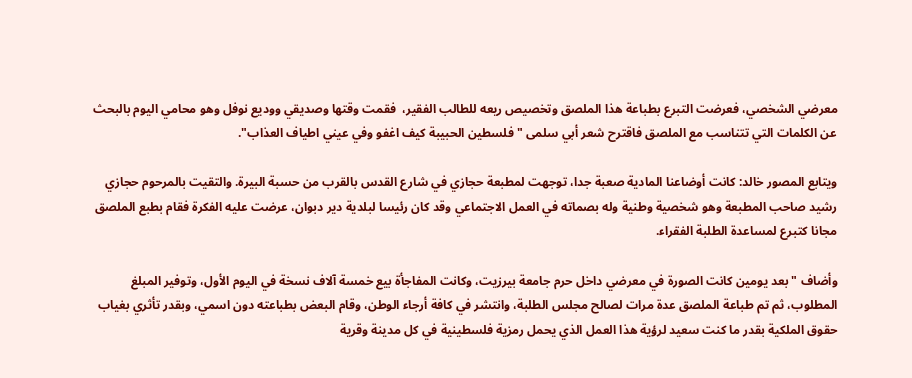معرضي الشخصي، فعرضت التبرع بطباعة هذا الملصق وتخصيص ريعه للطالب الفقير،  فقمت وقتها وصديقي ووديع نوفل وهو محامي اليوم بالبحث عن الكلمات التي تتناسب مع الملصق فاقترح شعر أبي سلمى "فلسطين الحبيبة كيف اغفو وفي عيني اطياف العذاب".

ويتابع المصور خالد: كانت أوضاعنا المادية صعبة جدا، توجهت لمطبعة حجازي في شارع القدس بالقرب من حسبة البيرة. والتقيت بالمرحوم حجازي رشيد صاحب المطبعة وهو شخصية وطنية وله بصماته في العمل الاجتماعي وقد كان رئيسا لبلدية دير دبوان، عرضت عليه الفكرة فقام بطبع الملصق مجانا كتبرع لمساعدة الطلبة الفقراء.

وأضاف "بعد يومين كانت الصورة في معرضي داخل حرم جامعة بيرزيت، وكانت المفاجأة بيع خمسة آلاف نسخة في اليوم الأول، وتوفير المبلغ المطلوب، ثم تم طباعة الملصق عدة مرات لصالح مجلس الطلبة، وانتشر في كافة أرجاء الوطن، وقام البعض بطباعته دون اسمي، وبقدر تأثري بغياب حقوق الملكية بقدر ما كنت سعيد لرؤية هذا العمل الذي يحمل رمزية فلسطينية في كل مدينة وقرية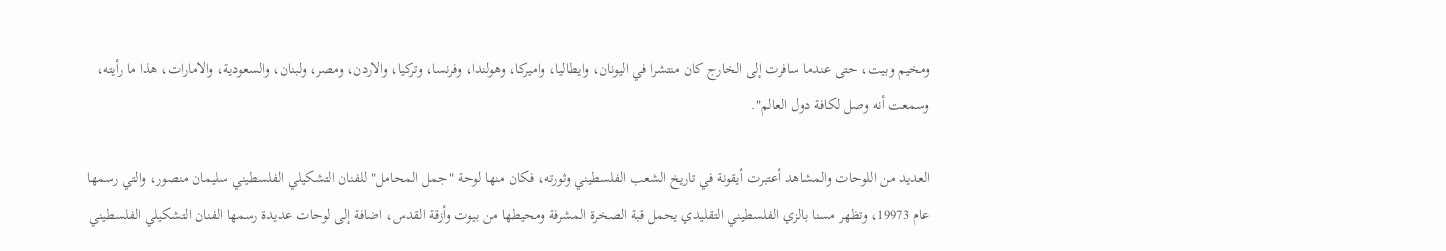ومخيم وبيت، حتى عندما سافرت إلى الخارج كان منتشرا في اليونان، وايطاليا، واميركا، وهولندا، وفرنسا، وتركيا، والاردن، ومصر، ولبنان، والسعودية، والامارات، هذا ما رأيته، وسمعت أنه وصل لكافة دول العالم".

العديد من اللوحات والمشاهد أعتبرت أيقونة في تاريخ الشعب الفلسطيني وثورته، فكان منها لوحة "جمل المحامل" للفنان التشكيلي الفلسطيني سليمان منصور، والتي رسمها عام 19973، وتظهر مسنا بالزي الفلسطيني التقليدي يحمل قبة الصخرة المشرفة ومحيطها من بيوت وأزقة القدس، اضافة إلى لوحات عديدة رسمها الفنان التشكيلي الفلسطيني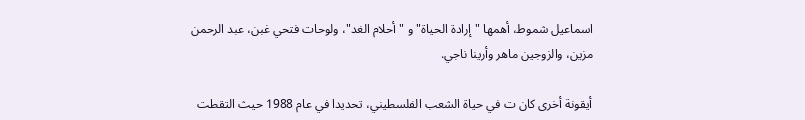اسماعيل شموط، أهمها "إرادة الحياة" و "أحلام الغد"، ولوحات فتحي غبن، عبد الرحمن مزين، والزوجين ماهر وأرينا ناجي.

أيقونة أخرى كان ت في حياة الشعب الفلسطيني، تحديدا في عام 1988 حيث التقطت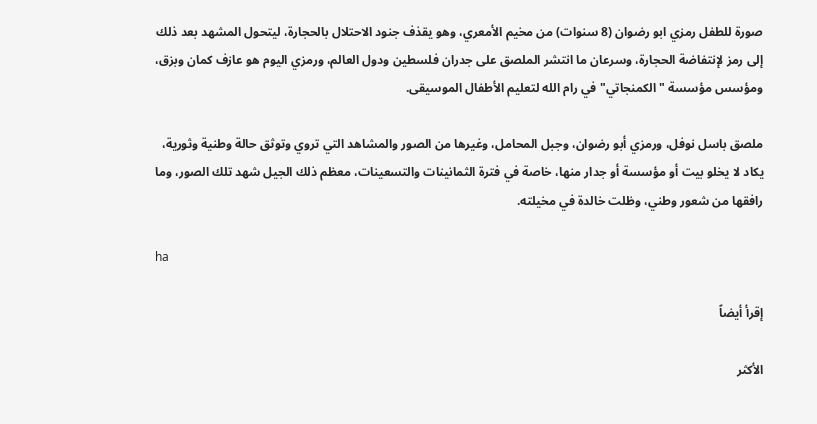صورة للطفل رمزي ابو رضوان (8 سنوات) من مخيم الأمعري، وهو يقذف جنود الاحتلال بالحجارة، ليتحول المشهد بعد ذلك إلى رمز لإنتفاضة الحجارة، وسرعان ما انتشر الملصق على جدران فلسطين ودول العالم، ورمزي اليوم هو عازف كمان وبزق، ومؤسس مؤسسة "الكمنجاتي" في رام الله لتعليم الأطفال الموسيقى.

ملصق باسل نوفل، ورمزي أبو رضوان، وجبل المحامل، وغيرها من الصور والمشاهد التي تروي وتوثق حالة وطنية وثورية، يكاد لا يخلو بيت أو مؤسسة أو جدار منها، خاصة في فترة الثمانينات والتسعينات، معظم ذلك الجيل شهد تلك الصور، وما رافقها من شعور وطني، وظلت خالدة في مخيلته.

ha

إقرأ أيضاً

الأكثر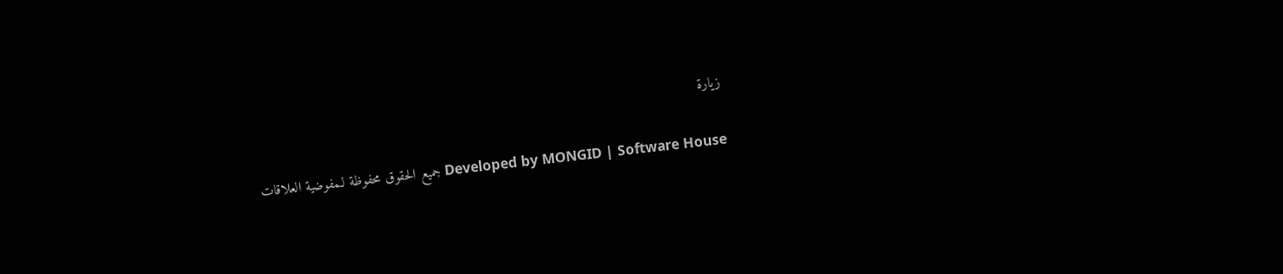زيارة

Developed by MONGID | Software House جميع الحقوق محفوظة لـمفوضية العلاقات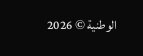الوطنية © 2026